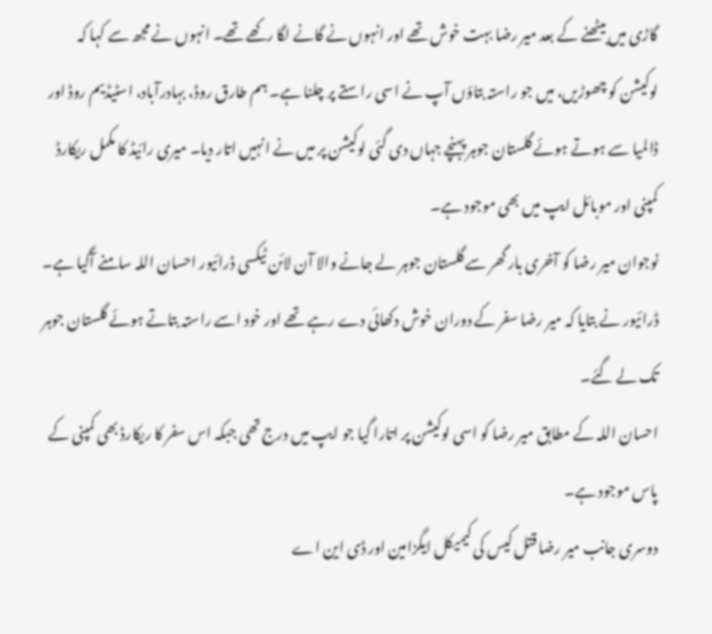گاڑی میں بیٹھنے کے بعد میر رضا بہت خوش تھے اور انہوں نے گانے لگا رکھے تھے۔ انہوں نے مجھ سے کہا کہ لوکیشن کو چھوڑیں، میں جو راستہ بتاؤں آپ نے اسی راستے پر چلنا ہے۔ ہم طارق روڈ، بہادرآباد، اسٹیڈیم روڈ اور ڈالمیا سے ہوتے ہوئے گلستان جوہر پہنچے جہاں دی گئی لوکیشن پر میں نے انہیں اتار دیا۔ میری رائیڈ کا مکمل ریکارڈ کمپنی اور موبائل ایپ میں بھی موجود ہے۔
نوجوان میر رضا کو آخری بار گھر سے گلستان جوہر لے جانے والا آن لائن ٹیکسی ڈرائیور احسان اللہ سامنے آگیا ہے۔ ڈرائیور نے بتایا کہ میر رضا سفر کے دوران خوش دکھائی دے رہے تھے اور خود اسے راستہ بتاتے ہوئے گلستان جوہر تک لے گئے۔
احسان اللہ کے مطابق میر رضا کو اسی لوکیشن پر اتارا گیا جو ایپ میں درج تھی جبکہ اس سفر کا ریکارڈ بھی کمپنی کے پاس موجود ہے۔
دوسری جانب میر رضا قتل کیس کی کیمیکل ایگزامین اور ڈی این اے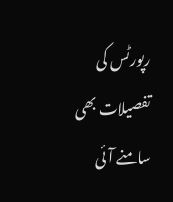رپورٹس کی تفصیلات بھی سامنے آئی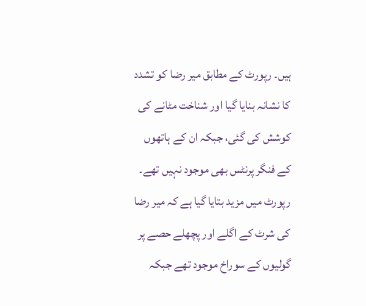ہیں۔ رپورٹ کے مطابق میر رضا کو تشدد کا نشانہ بنایا گیا اور شناخت مٹانے کی کوشش کی گئی، جبکہ ان کے ہاتھوں کے فنگر پرنٹس بھی موجود نہیں تھے۔
رپورٹ میں مزید بتایا گیا ہے کہ میر رضا کی شرٹ کے اگلے اور پچھلے حصے پر گولیوں کے سوراخ موجود تھے جبکہ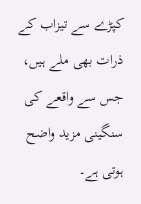کپڑے سے تیزاب کے ذرات بھی ملے ہیں، جس سے واقعے کی سنگینی مزید واضح ہوتی ہے۔